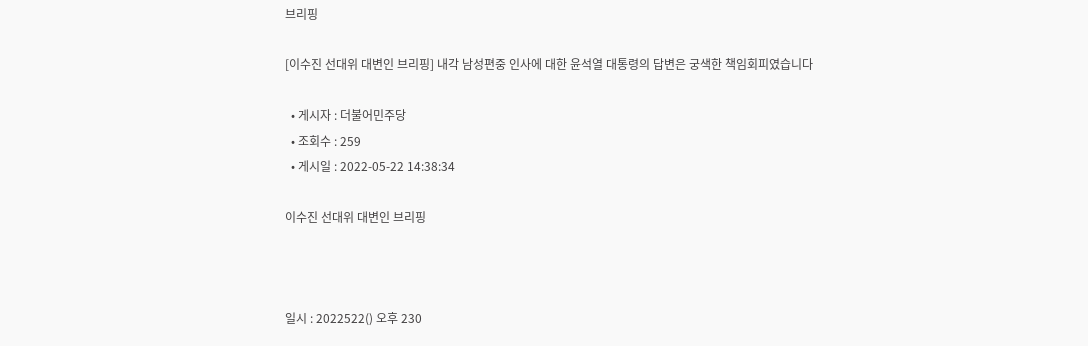브리핑

[이수진 선대위 대변인 브리핑] 내각 남성편중 인사에 대한 윤석열 대통령의 답변은 궁색한 책임회피였습니다

  • 게시자 : 더불어민주당
  • 조회수 : 259
  • 게시일 : 2022-05-22 14:38:34

이수진 선대위 대변인 브리핑



일시 : 2022522() 오후 230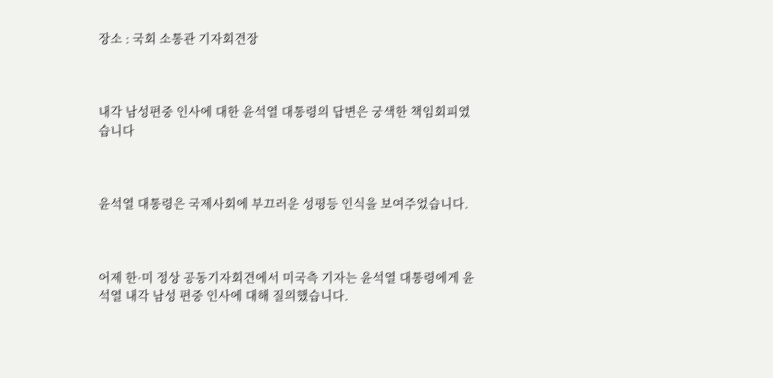장소 : 국회 소통관 기자회견장



내각 남성편중 인사에 대한 윤석열 대통령의 답변은 궁색한 책임회피였습니다



윤석열 대통령은 국제사회에 부끄러운 성평등 인식을 보여주었습니다.



어제 한·미 정상 공동기자회견에서 미국측 기자는 윤석열 대통령에게 윤석열 내각 남성 편중 인사에 대해 질의했습니다.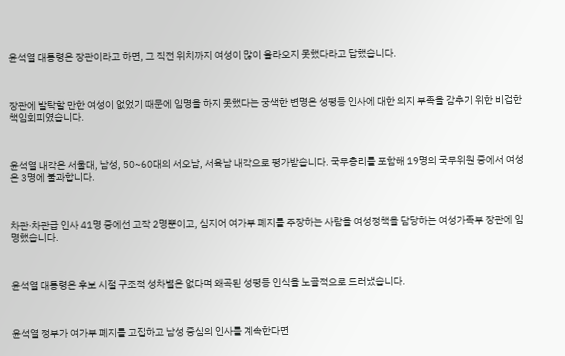윤석열 대통령은 장관이라고 하면, 그 직전 위치까지 여성이 많이 올라오지 못했다라고 답했습니다.



장관에 발탁할 만한 여성이 없었기 때문에 임명을 하지 못했다는 궁색한 변명은 성평등 인사에 대한 의지 부족을 감추기 위한 비겁한 책임회피였습니다.



윤석열 내각은 서울대, 남성, 50~60대의 서오남, 서육남 내각으로 평가받습니다. 국무총리를 포함해 19명의 국무위원 중에서 여성은 3명에 불과합니다.



차관·차관급 인사 41명 중에선 고작 2명뿐이고, 심지어 여가부 폐지를 주장하는 사람을 여성정책을 담당하는 여성가족부 장관에 임명했습니다.



윤석열 대통령은 후보 시절 구조적 성차별은 없다며 왜곡된 성평등 인식을 노골적으로 드러냈습니다.



윤석열 정부가 여가부 폐지를 고집하고 남성 중심의 인사를 계속한다면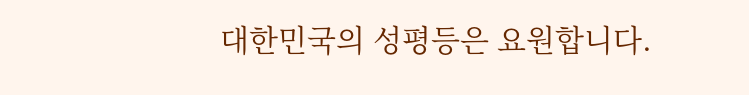대한민국의 성평등은 요원합니다.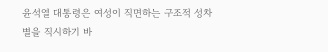윤석열 대통령은 여성이 직면하는 구조적 성차별을 직시하기 바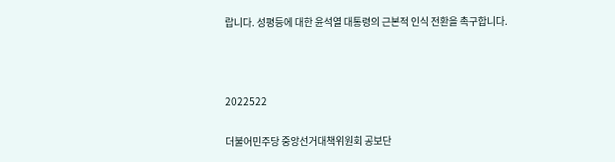랍니다. 성평등에 대한 윤석열 대통령의 근본적 인식 전환을 촉구합니다.



2022522

더불어민주당 중앙선거대책위원회 공보단